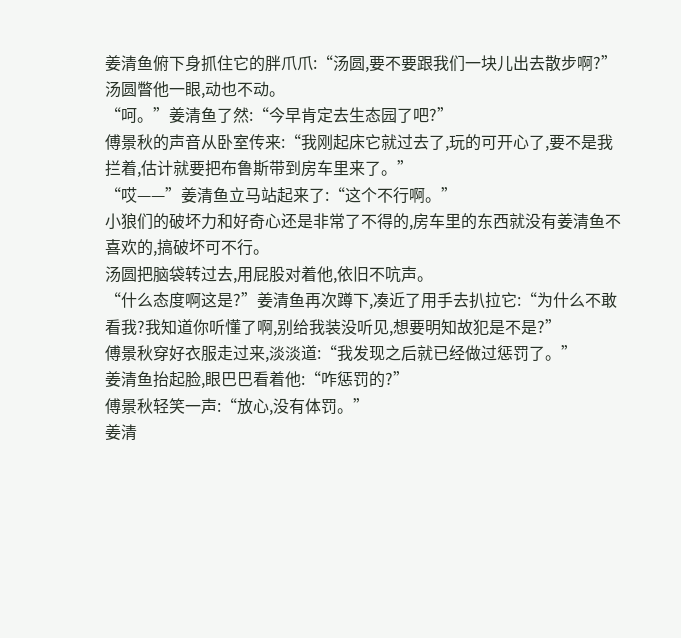姜清鱼俯下身抓住它的胖爪爪:“汤圆,要不要跟我们一块儿出去散步啊?”
汤圆瞥他一眼,动也不动。
“呵。”姜清鱼了然:“今早肯定去生态园了吧?”
傅景秋的声音从卧室传来:“我刚起床它就过去了,玩的可开心了,要不是我拦着,估计就要把布鲁斯带到房车里来了。”
“哎——”姜清鱼立马站起来了:“这个不行啊。”
小狼们的破坏力和好奇心还是非常了不得的,房车里的东西就没有姜清鱼不喜欢的,搞破坏可不行。
汤圆把脑袋转过去,用屁股对着他,依旧不吭声。
“什么态度啊这是?”姜清鱼再次蹲下,凑近了用手去扒拉它:“为什么不敢看我?我知道你听懂了啊,别给我装没听见,想要明知故犯是不是?”
傅景秋穿好衣服走过来,淡淡道:“我发现之后就已经做过惩罚了。”
姜清鱼抬起脸,眼巴巴看着他:“咋惩罚的?”
傅景秋轻笑一声:“放心,没有体罚。”
姜清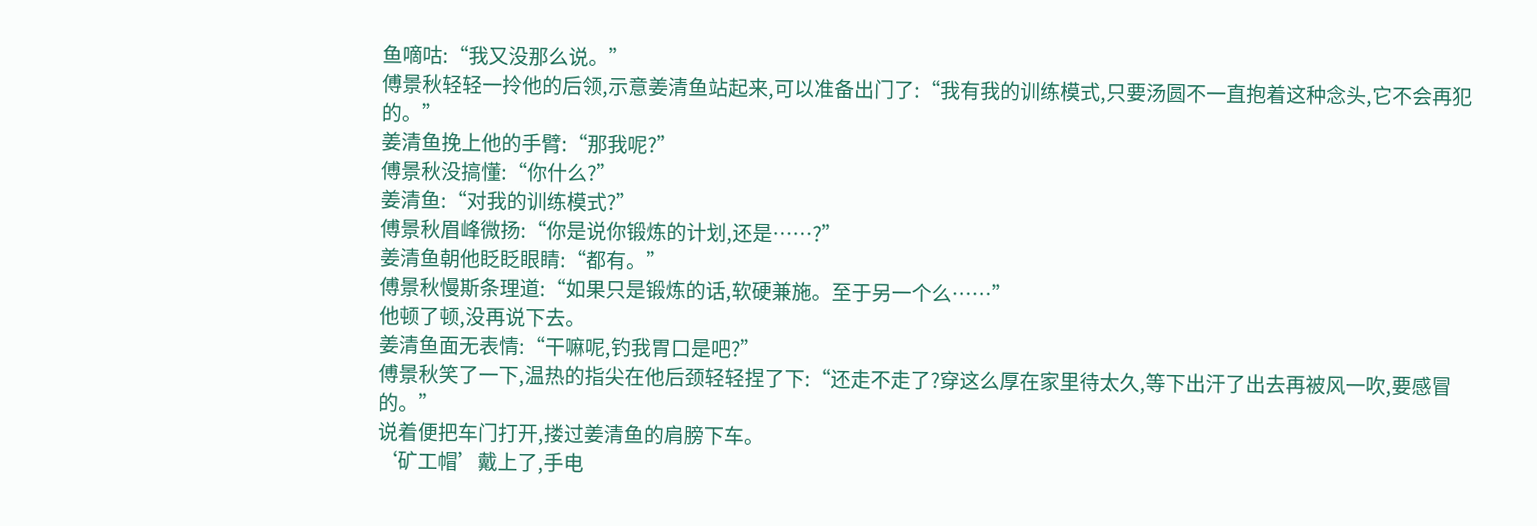鱼嘀咕:“我又没那么说。”
傅景秋轻轻一拎他的后领,示意姜清鱼站起来,可以准备出门了:“我有我的训练模式,只要汤圆不一直抱着这种念头,它不会再犯的。”
姜清鱼挽上他的手臂:“那我呢?”
傅景秋没搞懂:“你什么?”
姜清鱼:“对我的训练模式?”
傅景秋眉峰微扬:“你是说你锻炼的计划,还是……?”
姜清鱼朝他眨眨眼睛:“都有。”
傅景秋慢斯条理道:“如果只是锻炼的话,软硬兼施。至于另一个么……”
他顿了顿,没再说下去。
姜清鱼面无表情:“干嘛呢,钓我胃口是吧?”
傅景秋笑了一下,温热的指尖在他后颈轻轻捏了下:“还走不走了?穿这么厚在家里待太久,等下出汗了出去再被风一吹,要感冒的。”
说着便把车门打开,搂过姜清鱼的肩膀下车。
‘矿工帽’戴上了,手电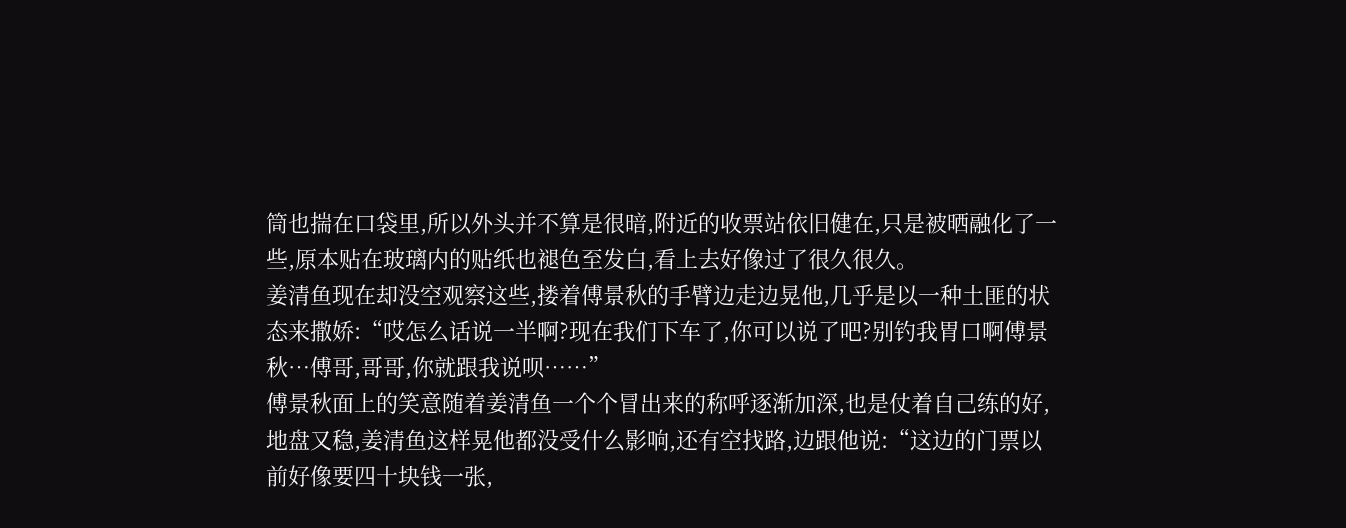筒也揣在口袋里,所以外头并不算是很暗,附近的收票站依旧健在,只是被晒融化了一些,原本贴在玻璃内的贴纸也褪色至发白,看上去好像过了很久很久。
姜清鱼现在却没空观察这些,搂着傅景秋的手臂边走边晃他,几乎是以一种土匪的状态来撒娇:“哎怎么话说一半啊?现在我们下车了,你可以说了吧?别钓我胃口啊傅景秋…傅哥,哥哥,你就跟我说呗……”
傅景秋面上的笑意随着姜清鱼一个个冒出来的称呼逐渐加深,也是仗着自己练的好,地盘又稳,姜清鱼这样晃他都没受什么影响,还有空找路,边跟他说:“这边的门票以前好像要四十块钱一张,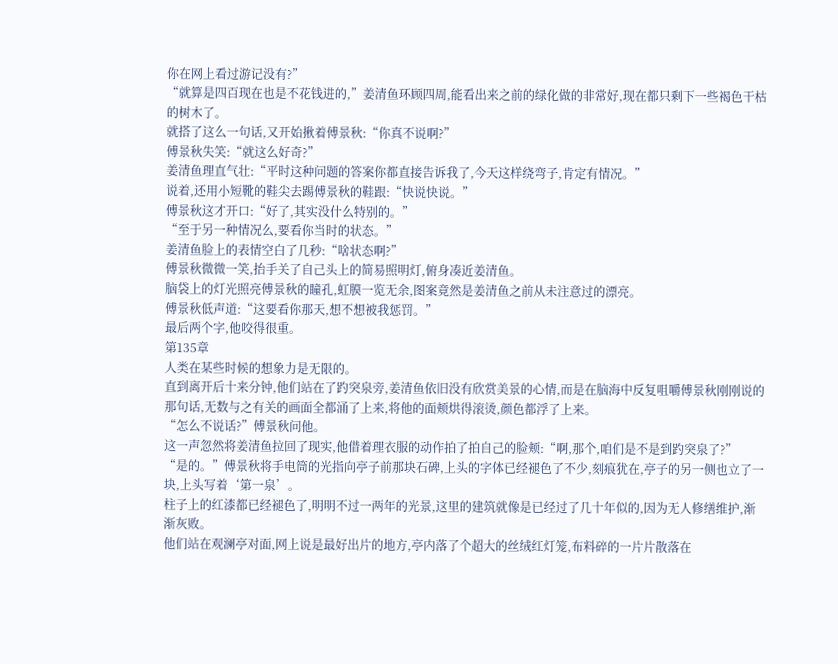你在网上看过游记没有?”
“就算是四百现在也是不花钱进的,”姜清鱼环顾四周,能看出来之前的绿化做的非常好,现在都只剩下一些褐色干枯的树木了。
就搭了这么一句话,又开始揪着傅景秋:“你真不说啊?”
傅景秋失笑:“就这么好奇?”
姜清鱼理直气壮:“平时这种问题的答案你都直接告诉我了,今天这样绕弯子,肯定有情况。”
说着,还用小短靴的鞋尖去踢傅景秋的鞋跟:“快说快说。”
傅景秋这才开口:“好了,其实没什么特别的。”
“至于另一种情况么,要看你当时的状态。”
姜清鱼脸上的表情空白了几秒:“啥状态啊?”
傅景秋微微一笑,抬手关了自己头上的简易照明灯,俯身凑近姜清鱼。
脑袋上的灯光照亮傅景秋的瞳孔,虹膜一览无余,图案竟然是姜清鱼之前从未注意过的漂亮。
傅景秋低声道:“这要看你那天,想不想被我惩罚。”
最后两个字,他咬得很重。
第135章
人类在某些时候的想象力是无限的。
直到离开后十来分钟,他们站在了趵突泉旁,姜清鱼依旧没有欣赏美景的心情,而是在脑海中反复咀嚼傅景秋刚刚说的那句话,无数与之有关的画面全都涌了上来,将他的面颊烘得滚烫,颜色都浮了上来。
“怎么不说话?”傅景秋问他。
这一声忽然将姜清鱼拉回了现实,他借着理衣服的动作拍了拍自己的脸颊:“啊,那个,咱们是不是到趵突泉了?”
“是的。”傅景秋将手电筒的光指向亭子前那块石碑,上头的字体已经褪色了不少,刻痕犹在,亭子的另一侧也立了一块,上头写着‘第一泉’。
柱子上的红漆都已经褪色了,明明不过一两年的光景,这里的建筑就像是已经过了几十年似的,因为无人修缮维护,渐渐灰败。
他们站在观澜亭对面,网上说是最好出片的地方,亭内落了个超大的丝绒红灯笼,布料碎的一片片散落在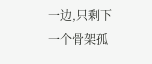一边,只剩下一个骨架孤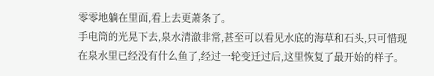零零地躺在里面,看上去更萧条了。
手电筒的光晃下去,泉水清澈非常,甚至可以看见水底的海草和石头,只可惜现在泉水里已经没有什么鱼了,经过一轮变迁过后,这里恢复了最开始的样子。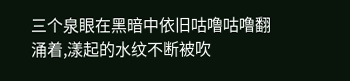三个泉眼在黑暗中依旧咕噜咕噜翻涌着,漾起的水纹不断被吹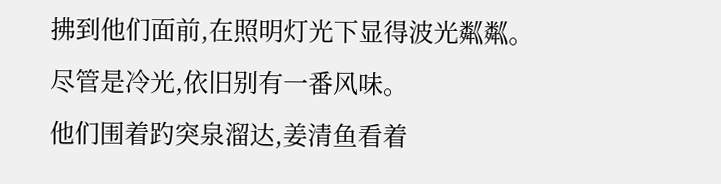拂到他们面前,在照明灯光下显得波光粼粼。
尽管是冷光,依旧别有一番风味。
他们围着趵突泉溜达,姜清鱼看着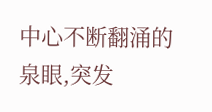中心不断翻涌的泉眼,突发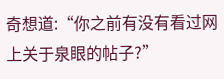奇想道:“你之前有没有看过网上关于泉眼的帖子?”